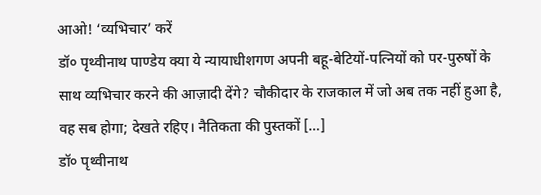आओ! ‘व्यभिचार’ करें
डॉ० पृथ्वीनाथ पाण्डेय क्या ये न्यायाधीशगण अपनी बहू-बेटियों-पत्नियों को पर-पुरुषों के साथ व्यभिचार करने की आज़ादी देंगे? चौकीदार के राजकाल में जो अब तक नहीं हुआ है, वह सब होगा; देखते रहिए। नैतिकता की पुस्तकों […]
डॉ० पृथ्वीनाथ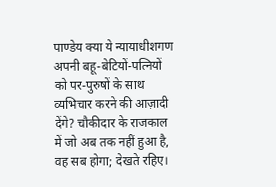पाण्डेय क्या ये न्यायाधीशगण अपनी बहू-बेटियों-पत्नियों को पर-पुरुषों के साथ व्यभिचार करने की आज़ादी देंगे? चौकीदार के राजकाल में जो अब तक नहीं हुआ है, वह सब होगा; देखते रहिए।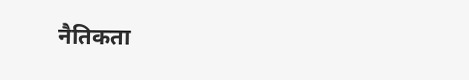नैतिकता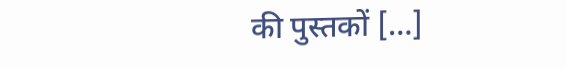की पुस्तकों […]